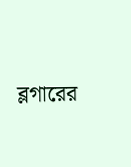ব্লগারের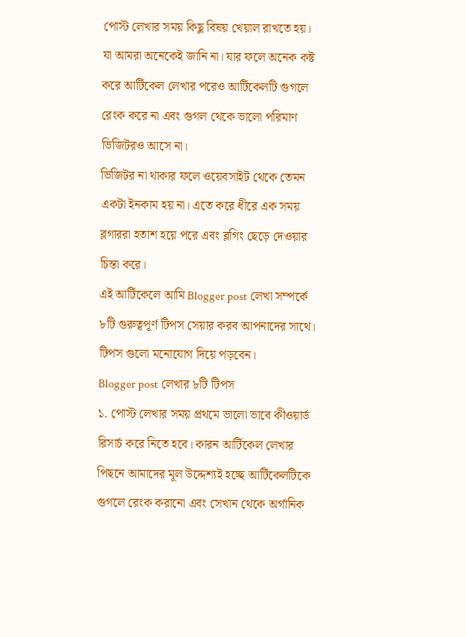পোস্ট লেখার সময় কিছু বিষয় খেয়াল রাখতে হয়। যা আমরা অনেকেই জানি না। যার ফলে অনেক কষ্ট করে আর্টিকেল লেখার পরেও আর্টিকেলটি গুগলে রেংক করে না এবং গুগল থেকে ভালো পরিমাণ ভিজিটরও আসে না।
ভিজিটর না থাকার ফলে ওয়েবসাইট থেকে তেমন একটা ইনকাম হয় না। এতে করে ধীরে এক সময় ব্লগাররা হতাশ হয়ে পরে এবং ব্লগিং ছেড়ে দেওয়ার চিন্তা করে।
এই আর্টিকেলে আমি Blogger post লেখা সম্পর্কে ৮টি গুরুত্বপূর্ণ টিপস সেয়ার করব আপনাদের সাথে।
টিপস গুলো মনোযোগ দিয়ে পড়বেন।
Blogger post লেখার ৮টি টিপস
১. পোস্ট লেখার সময় প্রথমে ভালো ভাবে কীওয়ার্ড রিসার্চ করে নিতে হবে। কারন আর্টিকেল লেখার পিছনে আমাদের মূল উদ্দেশ্যই হচ্ছে আর্টিকেলটিকে গুগলে রেংক করানো এবং সেখান থেকে অর্গানিক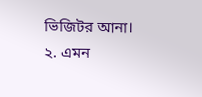ভিজিটর আনা।
২. এমন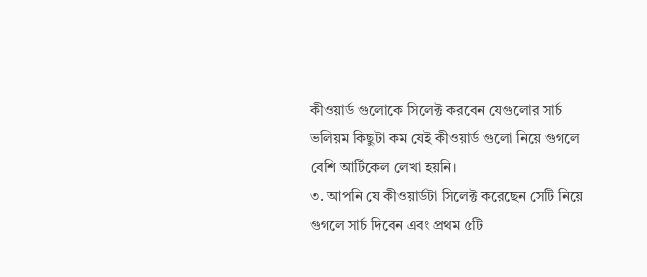কীওয়ার্ড গুলোকে সিলেক্ট করবেন যেগুলোর সার্চ ভলিয়ম কিছুটা কম যেই কীওয়ার্ড গুলো নিয়ে গুগলে বেশি আর্টিকেল লেখা হয়নি।
৩. আপনি যে কীওয়ার্ডটা সিলেক্ট করেছেন সেটি নিয়ে গুগলে সার্চ দিবেন এবং প্রথম ৫টি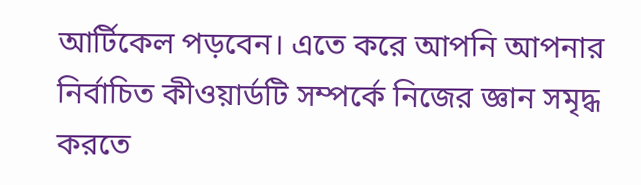আর্টিকেল পড়বেন। এতে করে আপনি আপনার নির্বাচিত কীওয়ার্ডটি সম্পর্কে নিজের জ্ঞান সমৃদ্ধ করতে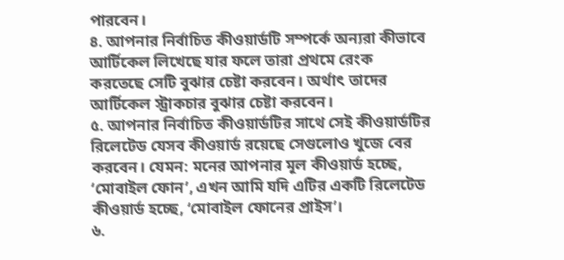পারবেন।
৪. আপনার নির্বাচিত কীওয়ার্ডটি সম্পর্কে অন্যরা কীভাবে আর্টিকেল লিখেছে যার ফলে তারা প্রথমে রেংক করতেছে সেটি বুঝার চেষ্টা করবেন। অর্থাৎ তাদের আর্টিকেল স্ট্রাকচার বুঝার চেষ্টা করবেন।
৫. আপনার নির্বাচিত কীওয়ার্ডটির সাথে সেই কীওয়ার্ডটির রিলেটেড যেসব কীওয়ার্ড রয়েছে সেগুলোও খুজে বের করবেন। যেমন: মনের আপনার মূল কীওয়ার্ড হচ্ছে, ‘মোবাইল ফোন’, এখন আমি যদি এটির একটি রিলেটেড কীওয়ার্ড হচ্ছে, ‘মোবাইল ফোনের প্রাইস’।
৬.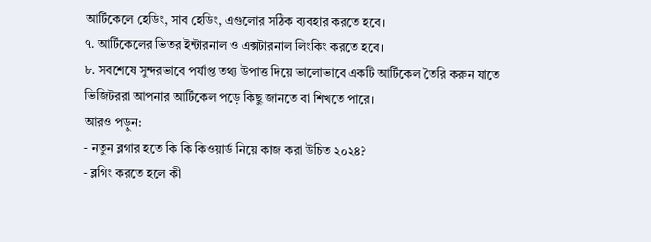আর্টিকেলে হেডিং, সাব হেডিং, এগুলোর সঠিক ব্যবহার করতে হবে।
৭. আর্টিকেলের ভিতর ইন্টারনাল ও এক্সটারনাল লিংকিং করতে হবে।
৮. সবশেষে সুন্দরভাবে পর্যাপ্ত তথ্য উপাত্ত দিয়ে ভালোভাবে একটি আর্টিকেল তৈরি করুন যাতে ভিজিটররা আপনার আর্টিকেল পড়ে কিছু জানতে বা শিখতে পারে।
আরও পড়ুন:
- নতুন ব্লগার হতে কি কি কিওয়ার্ড নিয়ে কাজ করা উচিত ২০২৪?
- ব্লগিং করতে হলে কী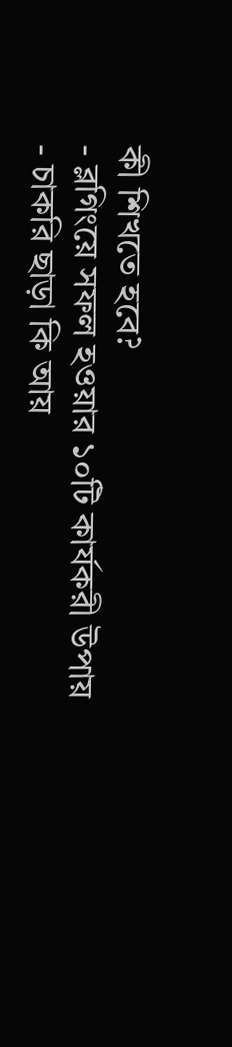কী শিখতে হবে?
- ব্লগিংয়ে সফল হওয়ার ১০টি কার্যকরী উপায়
- চাকরি ছাড়া কি আয়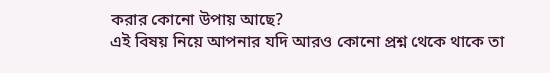করার কোনো উপায় আছে?
এই বিষয় নিয়ে আপনার যদি আরও কোনো প্রশ্ন থেকে থাকে তা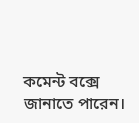কমেন্ট বক্সে জানাতে পারেন।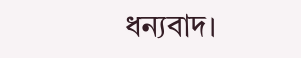ধন্যবাদ।